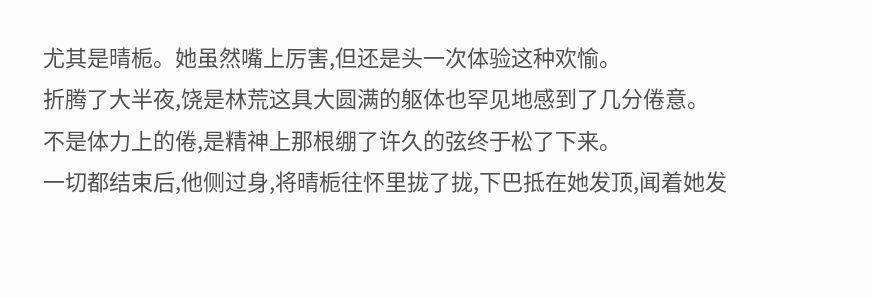尤其是晴栀。她虽然嘴上厉害,但还是头一次体验这种欢愉。
折腾了大半夜,饶是林荒这具大圆满的躯体也罕见地感到了几分倦意。
不是体力上的倦,是精神上那根绷了许久的弦终于松了下来。
一切都结束后,他侧过身,将晴栀往怀里拢了拢,下巴抵在她发顶,闻着她发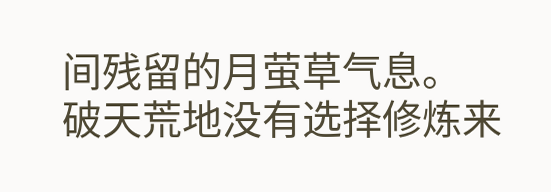间残留的月萤草气息。
破天荒地没有选择修炼来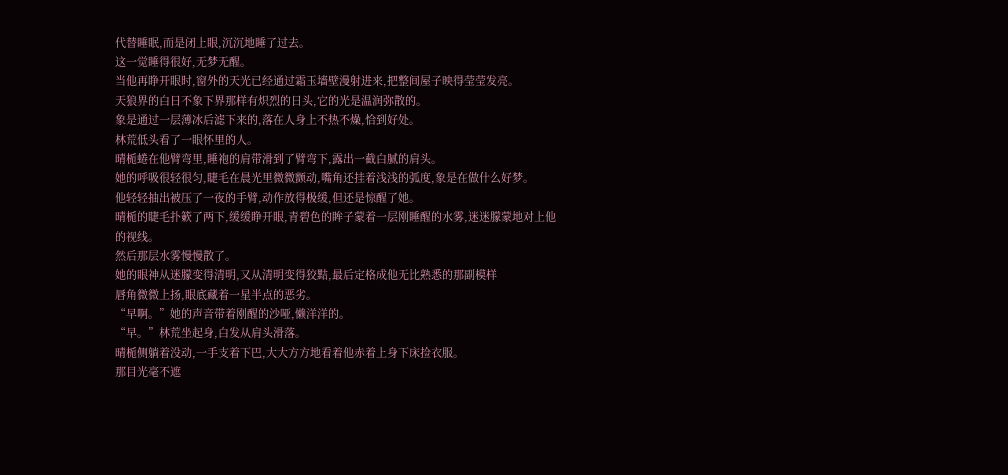代替睡眠,而是闭上眼,沉沉地睡了过去。
这一觉睡得很好,无梦无醒。
当他再睁开眼时,窗外的天光已经通过霜玉墙壁漫射进来,把整间屋子映得莹莹发亮。
天狼界的白日不象下界那样有炽烈的日头,它的光是温润弥散的。
象是通过一层薄冰后滤下来的,落在人身上不热不燥,恰到好处。
林荒低头看了一眼怀里的人。
晴栀蜷在他臂弯里,睡袍的肩带滑到了臂弯下,露出一截白腻的肩头。
她的呼吸很轻很匀,睫毛在晨光里微微颤动,嘴角还挂着浅浅的弧度,象是在做什么好梦。
他轻轻抽出被压了一夜的手臂,动作放得极缓,但还是惊醒了她。
晴栀的睫毛扑簌了两下,缓缓睁开眼,青碧色的眸子蒙着一层刚睡醒的水雾,迷迷朦蒙地对上他的视线。
然后那层水雾慢慢散了。
她的眼神从迷朦变得清明,又从清明变得狡黠,最后定格成他无比熟悉的那副模样
唇角微微上扬,眼底藏着一星半点的恶劣。
“早啊。”她的声音带着刚醒的沙哑,懒洋洋的。
“早。”林荒坐起身,白发从肩头滑落。
晴栀侧躺着没动,一手支着下巴,大大方方地看着他赤着上身下床捡衣服。
那目光毫不遮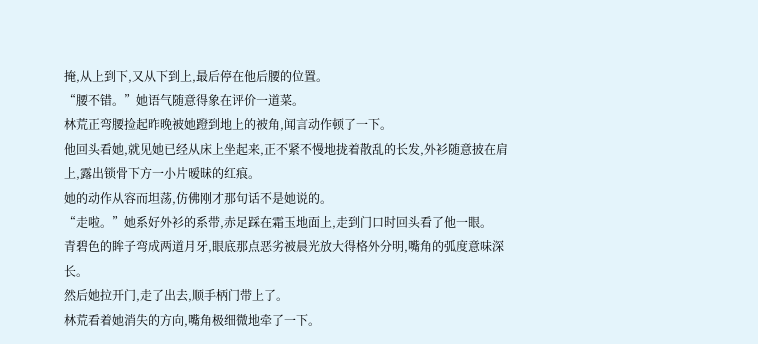掩,从上到下,又从下到上,最后停在他后腰的位置。
“腰不错。”她语气随意得象在评价一道菜。
林荒正弯腰捡起昨晚被她蹬到地上的被角,闻言动作顿了一下。
他回头看她,就见她已经从床上坐起来,正不紧不慢地拢着散乱的长发,外衫随意披在肩上,露出锁骨下方一小片暧昧的红痕。
她的动作从容而坦荡,仿佛刚才那句话不是她说的。
“走啦。”她系好外衫的系带,赤足踩在霜玉地面上,走到门口时回头看了他一眼。
青碧色的眸子弯成两道月牙,眼底那点恶劣被晨光放大得格外分明,嘴角的弧度意味深长。
然后她拉开门,走了出去,顺手柄门带上了。
林荒看着她消失的方向,嘴角极细微地牵了一下。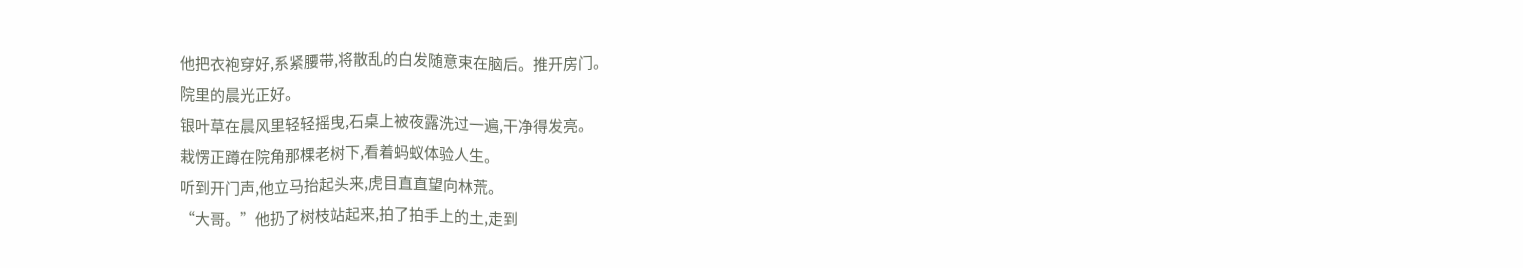他把衣袍穿好,系紧腰带,将散乱的白发随意束在脑后。推开房门。
院里的晨光正好。
银叶草在晨风里轻轻摇曳,石桌上被夜露洗过一遍,干净得发亮。
栽愣正蹲在院角那棵老树下,看着蚂蚁体验人生。
听到开门声,他立马抬起头来,虎目直直望向林荒。
“大哥。”他扔了树枝站起来,拍了拍手上的土,走到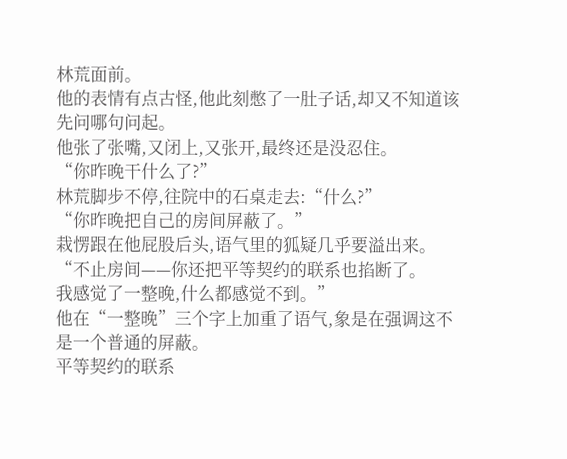林荒面前。
他的表情有点古怪,他此刻憋了一肚子话,却又不知道该先问哪句问起。
他张了张嘴,又闭上,又张开,最终还是没忍住。
“你昨晚干什么了?”
林荒脚步不停,往院中的石桌走去:“什么?”
“你昨晚把自己的房间屏蔽了。”
栽愣跟在他屁股后头,语气里的狐疑几乎要溢出来。
“不止房间——你还把平等契约的联系也掐断了。
我感觉了一整晚,什么都感觉不到。”
他在“一整晚”三个字上加重了语气,象是在强调这不是一个普通的屏蔽。
平等契约的联系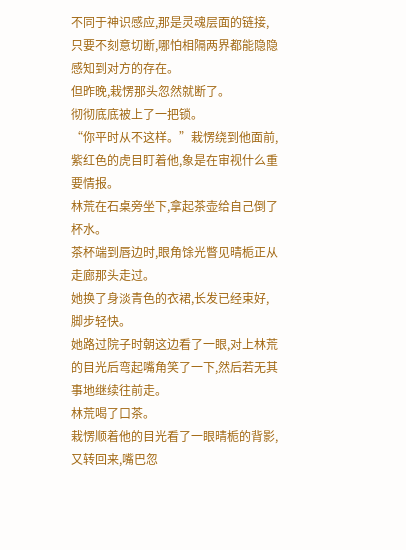不同于神识感应,那是灵魂层面的链接,只要不刻意切断,哪怕相隔两界都能隐隐感知到对方的存在。
但昨晚,栽愣那头忽然就断了。
彻彻底底被上了一把锁。
“你平时从不这样。”栽愣绕到他面前,紫红色的虎目盯着他,象是在审视什么重要情报。
林荒在石桌旁坐下,拿起茶壶给自己倒了杯水。
茶杯端到唇边时,眼角馀光瞥见晴栀正从走廊那头走过。
她换了身淡青色的衣裙,长发已经束好,脚步轻快。
她路过院子时朝这边看了一眼,对上林荒的目光后弯起嘴角笑了一下,然后若无其事地继续往前走。
林荒喝了口茶。
栽愣顺着他的目光看了一眼晴栀的背影,又转回来,嘴巴忽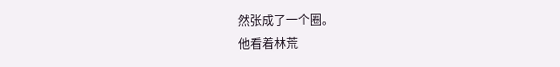然张成了一个圈。
他看着林荒